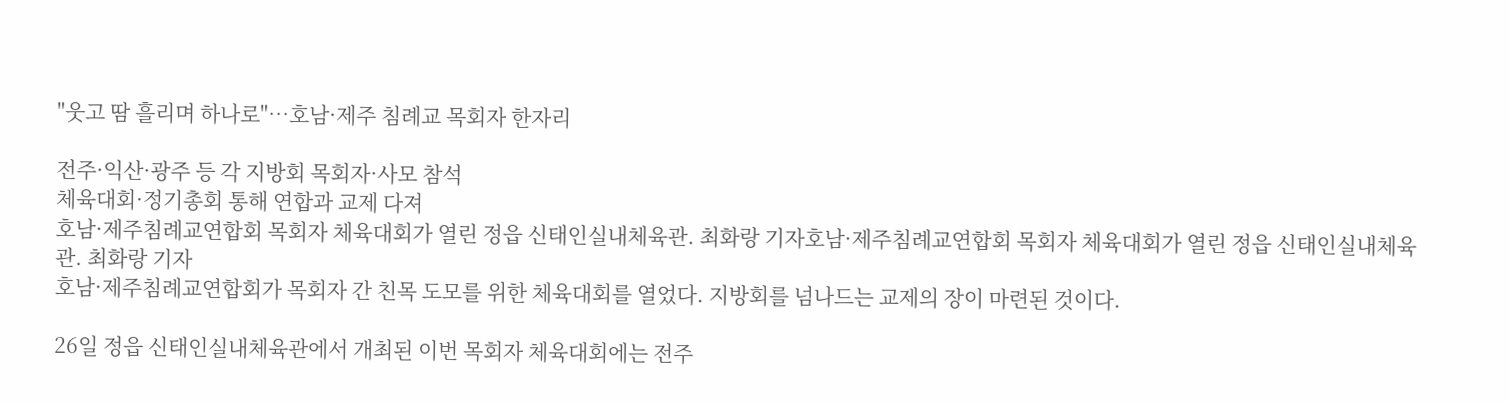"웃고 땀 흘리며 하나로"…호남·제주 침례교 목회자 한자리

전주·익산·광주 등 각 지방회 목회자·사모 참석
체육대회·정기총회 통해 연합과 교제 다져
호남·제주침례교연합회 목회자 체육대회가 열린 정읍 신태인실내체육관. 최화랑 기자호남·제주침례교연합회 목회자 체육대회가 열린 정읍 신태인실내체육관. 최화랑 기자
호남·제주침례교연합회가 목회자 간 친목 도모를 위한 체육대회를 열었다. 지방회를 넘나드는 교제의 장이 마련된 것이다.

26일 정읍 신태인실내체육관에서 개최된 이번 목회자 체육대회에는 전주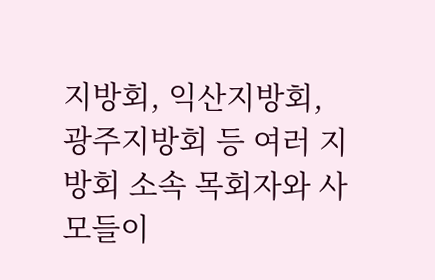지방회, 익산지방회, 광주지방회 등 여러 지방회 소속 목회자와 사모들이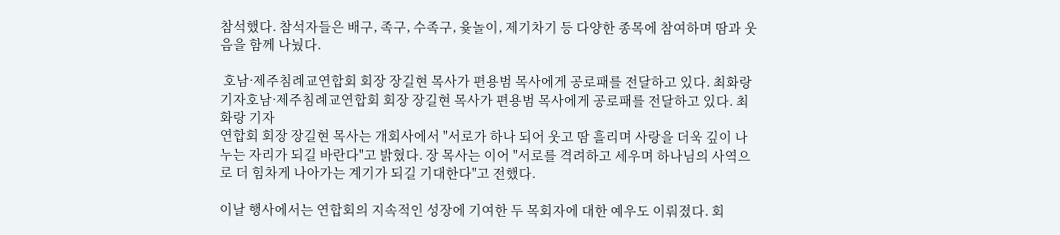참석했다. 참석자들은 배구, 족구, 수족구, 윷놀이, 제기차기 등 다양한 종목에 참여하며 땀과 웃음을 함께 나눴다.

 호남·제주침례교연합회 회장 장길현 목사가 편용범 목사에게 공로패를 전달하고 있다. 최화랑 기자호남·제주침례교연합회 회장 장길현 목사가 편용범 목사에게 공로패를 전달하고 있다. 최화랑 기자
연합회 회장 장길현 목사는 개회사에서 "서로가 하나 되어 웃고 땀 흘리며 사랑을 더욱 깊이 나누는 자리가 되길 바란다"고 밝혔다. 장 목사는 이어 "서로를 격려하고 세우며 하나님의 사역으로 더 힘차게 나아가는 계기가 되길 기대한다"고 전했다.

이날 행사에서는 연합회의 지속적인 성장에 기여한 두 목회자에 대한 예우도 이뤄졌다. 회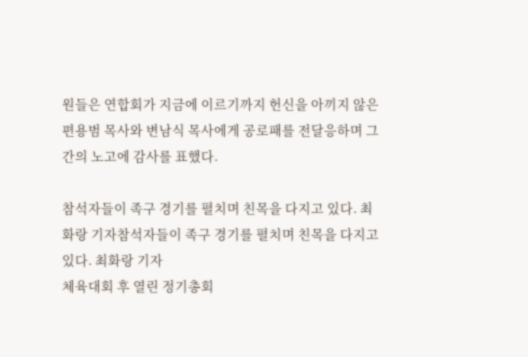원들은 연합회가 지금에 이르기까지 헌신을 아끼지 않은 편용범 목사와 변남식 목사에게 공로패를 전달응하며 그간의 노고에 감사를 표했다.

참석자들이 족구 경기를 펼치며 친목을 다지고 있다. 최화랑 기자참석자들이 족구 경기를 펼치며 친목을 다지고 있다. 최화랑 기자
체육대회 후 열린 정기총회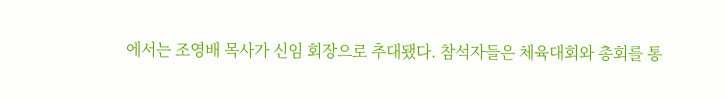에서는 조영배 목사가 신임 회장으로 추대됐다. 참석자들은 체육대회와 총회를 통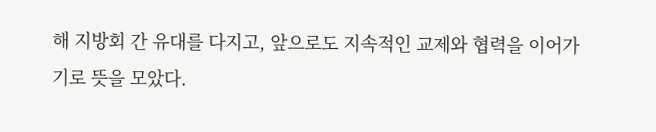해 지방회 간 유대를 다지고, 앞으로도 지속적인 교제와 협력을 이어가기로 뜻을 모았다.